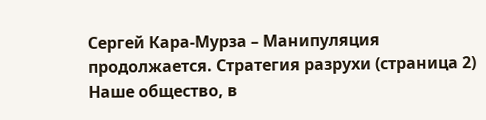Сергей Кара-Мурза – Манипуляция продолжается. Стратегия разрухи (страница 2)
Наше общество, в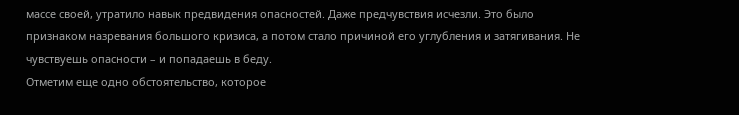массе своей, утратило навык предвидения опасностей. Даже предчувствия исчезли. Это было признаком назревания большого кризиса, а потом стало причиной его углубления и затягивания. Не чувствуешь опасности – и попадаешь в беду.
Отметим еще одно обстоятельство, которое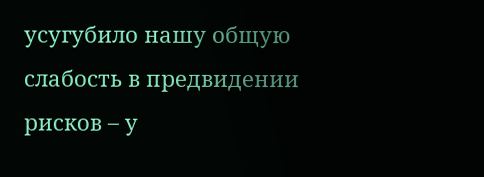усугубило нашу общую слабость в предвидении рисков – у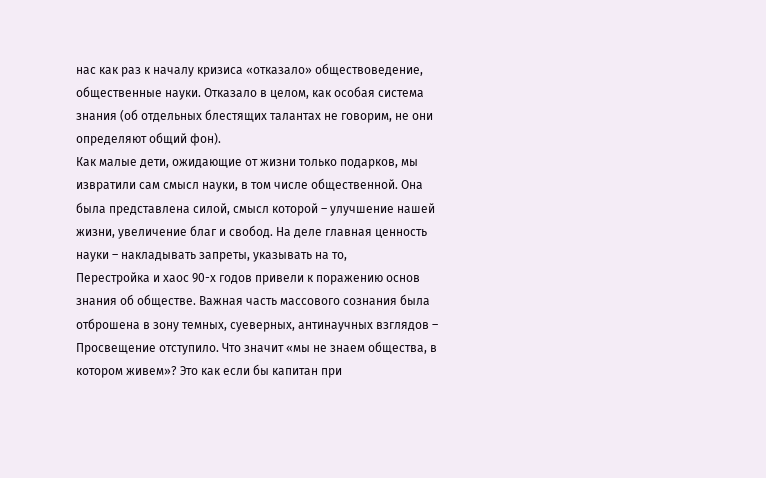нас как раз к началу кризиса «отказало» обществоведение, общественные науки. Отказало в целом, как особая система знания (об отдельных блестящих талантах не говорим, не они определяют общий фон).
Как малые дети, ожидающие от жизни только подарков, мы извратили сам смысл науки, в том числе общественной. Она была представлена силой, смысл которой – улучшение нашей жизни, увеличение благ и свобод. На деле главная ценность науки – накладывать запреты, указывать на то,
Перестройка и хаос 90-х годов привели к поражению основ знания об обществе. Важная часть массового сознания была отброшена в зону темных, суеверных, антинаучных взглядов – Просвещение отступило. Что значит «мы не знаем общества, в котором живем»? Это как если бы капитан при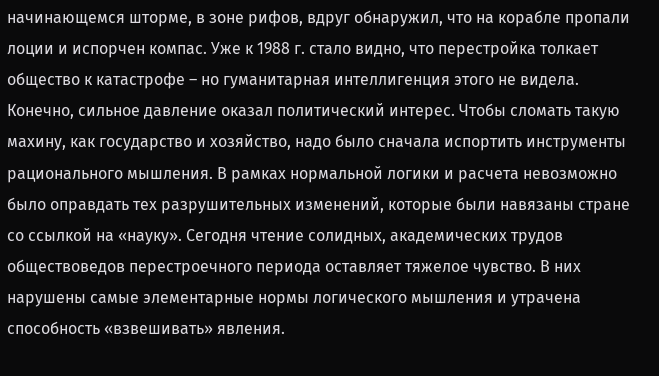начинающемся шторме, в зоне рифов, вдруг обнаружил, что на корабле пропали лоции и испорчен компас. Уже к 1988 г. стало видно, что перестройка толкает общество к катастрофе – но гуманитарная интеллигенция этого не видела.
Конечно, сильное давление оказал политический интерес. Чтобы сломать такую махину, как государство и хозяйство, надо было сначала испортить инструменты рационального мышления. В рамках нормальной логики и расчета невозможно было оправдать тех разрушительных изменений, которые были навязаны стране со ссылкой на «науку». Сегодня чтение солидных, академических трудов обществоведов перестроечного периода оставляет тяжелое чувство. В них нарушены самые элементарные нормы логического мышления и утрачена способность «взвешивать» явления.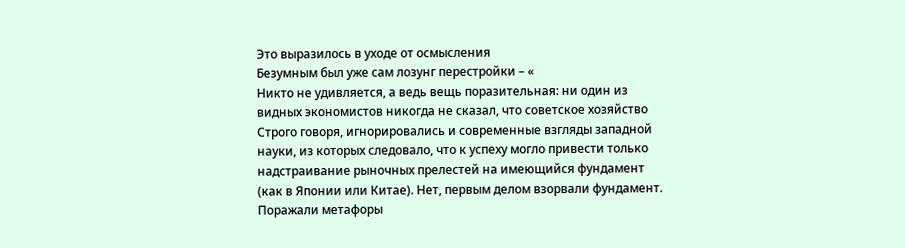Это выразилось в уходе от осмысления
Безумным был уже сам лозунг перестройки – «
Никто не удивляется, а ведь вещь поразительная: ни один из видных экономистов никогда не сказал, что советское хозяйство
Строго говоря, игнорировались и современные взгляды западной науки, из которых следовало, что к успеху могло привести только надстраивание рыночных прелестей на имеющийся фундамент (как в Японии или Китае). Нет, первым делом взорвали фундамент.
Поражали метафоры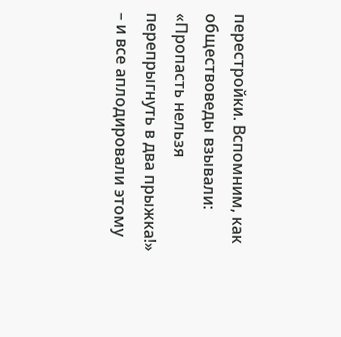перестройки. Вспомним, как обществоведы взывали: «Пропасть нельзя перепрыгнуть в два прыжка!» – и все аплодировали этому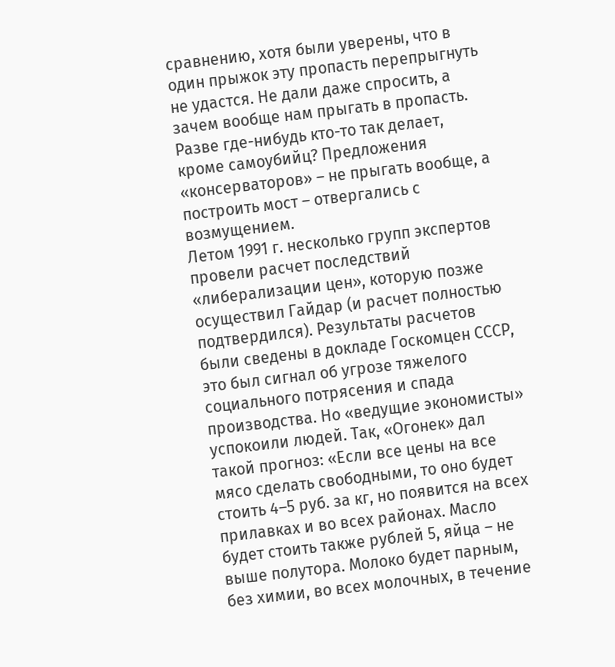сравнению, хотя были уверены, что в один прыжок эту пропасть перепрыгнуть не удастся. Не дали даже спросить, а зачем вообще нам прыгать в пропасть. Разве где-нибудь кто-то так делает, кроме самоубийц? Предложения «консерваторов» – не прыгать вообще, а построить мост – отвергались с возмущением.
Летом 1991 г. несколько групп экспертов провели расчет последствий «либерализации цен», которую позже осуществил Гайдар (и расчет полностью подтвердился). Результаты расчетов были сведены в докладе Госкомцен СССР, это был сигнал об угрозе тяжелого социального потрясения и спада производства. Но «ведущие экономисты» успокоили людей. Так, «Огонек» дал такой прогноз: «Если все цены на все мясо сделать свободными, то оно будет стоить 4–5 руб. за кг, но появится на всех прилавках и во всех районах. Масло будет стоить также рублей 5, яйца – не выше полутора. Молоко будет парным, без химии, во всех молочных, в течение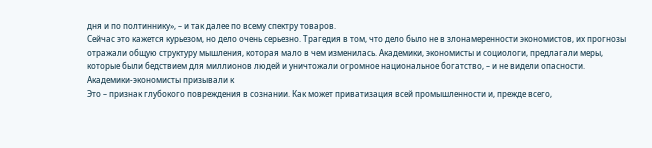дня и по полтиннику», – и так далее по всему спектру товаров.
Сейчас это кажется курьезом, но дело очень серьезно. Трагедия в том, что дело было не в злонамеренности экономистов, их прогнозы отражали общую структуру мышления, которая мало в чем изменилась. Академики, экономисты и социологи, предлагали меры, которые были бедствием для миллионов людей и уничтожали огромное национальное богатство, – и не видели опасности.
Академики-экономисты призывали к
Это – признак глубокого повреждения в сознании. Как может приватизация всей промышленности и, прежде всего,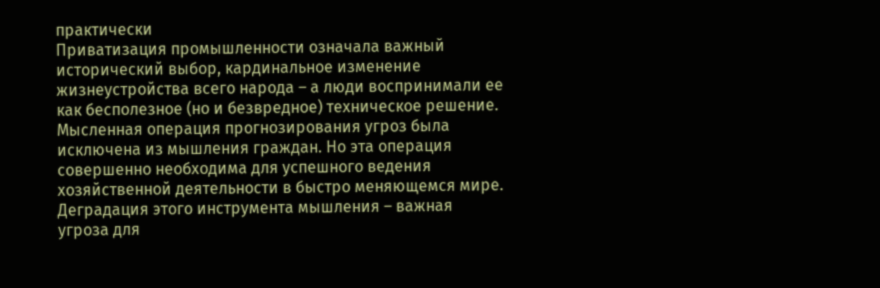практически
Приватизация промышленности означала важный исторический выбор, кардинальное изменение жизнеустройства всего народа – а люди воспринимали ее как бесполезное (но и безвредное) техническое решение. Мысленная операция прогнозирования угроз была исключена из мышления граждан. Но эта операция совершенно необходима для успешного ведения хозяйственной деятельности в быстро меняющемся мире. Деградация этого инструмента мышления – важная угроза для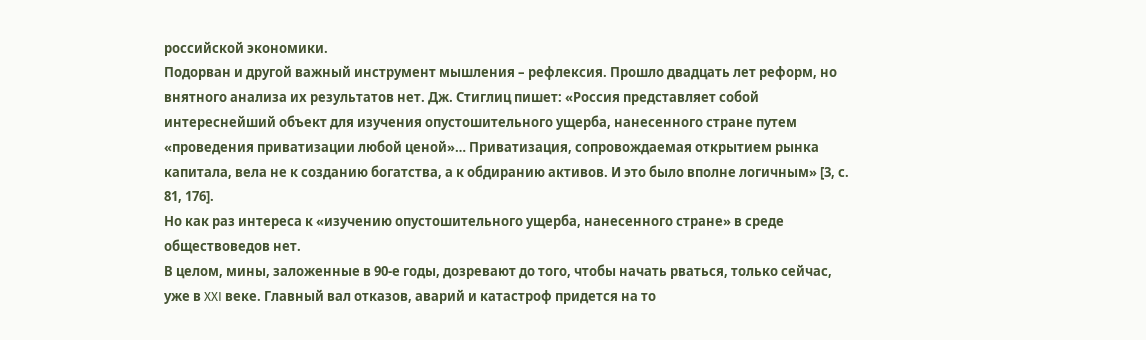российской экономики.
Подорван и другой важный инструмент мышления – рефлексия. Прошло двадцать лет реформ, но внятного анализа их результатов нет. Дж. Стиглиц пишет: «Россия представляет собой интереснейший объект для изучения опустошительного ущерба, нанесенного стране путем «проведения приватизации любой ценой»… Приватизация, сопровождаемая открытием рынка капитала, вела не к созданию богатства, а к обдиранию активов. И это было вполне логичным» [3, с. 81, 176].
Но как раз интереса к «изучению опустошительного ущерба, нанесенного стране» в среде обществоведов нет.
В целом, мины, заложенные в 90-е годы, дозревают до того, чтобы начать рваться, только сейчас, уже в XXI веке. Главный вал отказов, аварий и катастроф придется на то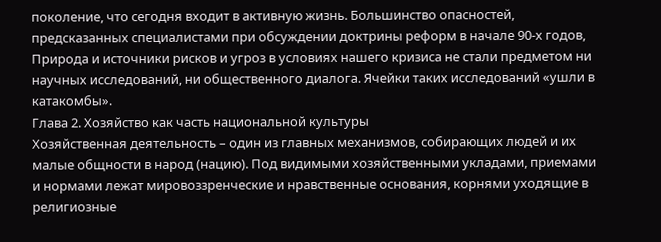поколение, что сегодня входит в активную жизнь. Большинство опасностей, предсказанных специалистами при обсуждении доктрины реформ в начале 90-х годов,
Природа и источники рисков и угроз в условиях нашего кризиса не стали предметом ни научных исследований, ни общественного диалога. Ячейки таких исследований «ушли в катакомбы».
Глава 2. Хозяйство как часть национальной культуры
Хозяйственная деятельность – один из главных механизмов, собирающих людей и их малые общности в народ (нацию). Под видимыми хозяйственными укладами, приемами и нормами лежат мировоззренческие и нравственные основания, корнями уходящие в религиозные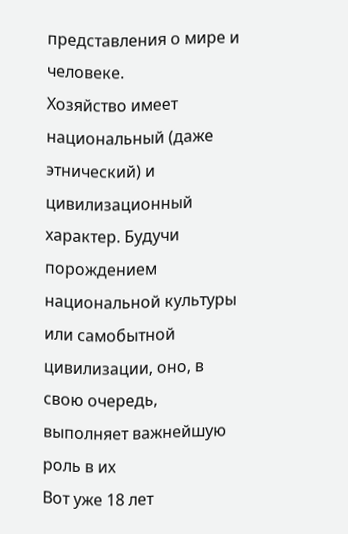представления о мире и человеке.
Хозяйство имеет национальный (даже этнический) и цивилизационный характер. Будучи порождением национальной культуры или самобытной цивилизации, оно, в свою очередь, выполняет важнейшую роль в их
Вот уже 18 лет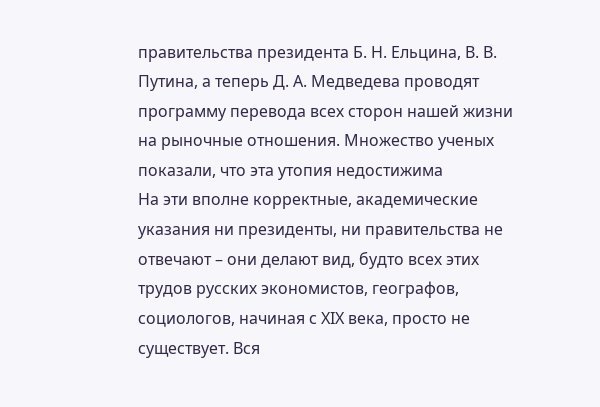правительства президента Б. Н. Ельцина, В. В. Путина, а теперь Д. А. Медведева проводят программу перевода всех сторон нашей жизни на рыночные отношения. Множество ученых показали, что эта утопия недостижима
На эти вполне корректные, академические указания ни президенты, ни правительства не отвечают – они делают вид, будто всех этих трудов русских экономистов, географов, социологов, начиная с XIX века, просто не существует. Вся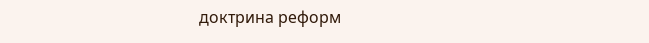доктрина реформ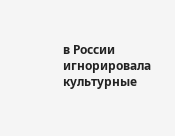в России игнорировала культурные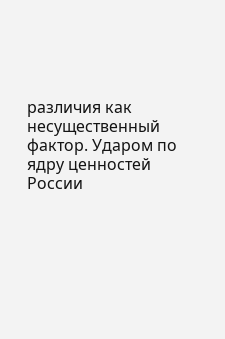различия как несущественный фактор. Ударом по ядру ценностей России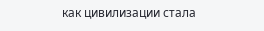как цивилизации стала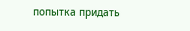попытка придать